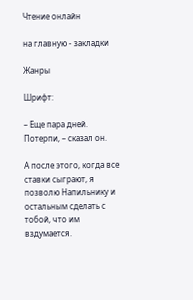Чтение онлайн

на главную - закладки

Жанры

Шрифт:

– Еще пара дней. Потерпи, – сказал он.

А после этого, когда все ставки сыграют, я позволю Напильнику и остальным сделать с тобой, что им вздумается.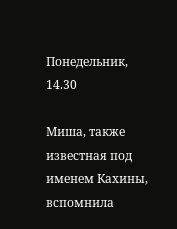Понедельник, 14.30

Миша, также известная под именем Кахины, вспомнила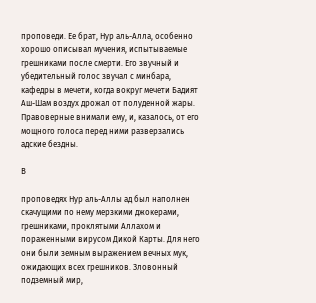проповеди. Ее брат, Нур аль-Алла, особенно хорошо описывал мучения, испытываемые грешниками после смерти. Его звучный и убедительный голос звучал с минбара, кафедры в мечети, когда вокруг мечети Бадият Аш-Шам воздух дрожал от полуденной жары. Правоверные внимали ему, и, казалось, от его мощного голоса перед ними разверзались адские бездны.

В

проповедях Нур аль-Аллы ад был наполнен скачущими по нему мерзкими джокерами, грешниками, проклятыми Аллахом и пораженными вирусом Дикой Карты. Для него они были земным выражением вечных мук, ожидающих всех грешников. Зловонный подземный мир,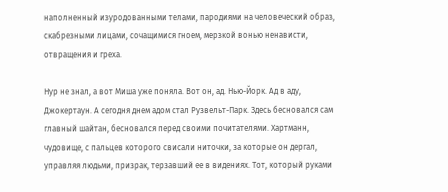наполненный изуродованными телами, пародиями на человеческий образ, скабрезными лицами, сочащимися гноем, мерзкой вонью ненависти, отвращения и греха.

Нур не знал, а вот Миша уже поняла. Вот он, ад. Нью-Йорк. Ад в аду, Джокертаун. А сегодня днем адом стал Рузвельт-Парк. Здесь бесновался сам главный шайтан, бесновался перед своими почитателями. Хартманн, чудовище, с пальцев которого свисали ниточки, за которые он дергал, управляя людьми, призрак, терзавший ее в видениях. Тот, который руками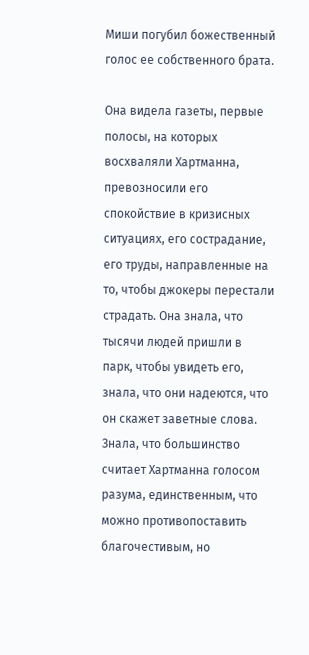Миши погубил божественный голос ее собственного брата.

Она видела газеты, первые полосы, на которых восхваляли Хартманна, превозносили его спокойствие в кризисных ситуациях, его сострадание, его труды, направленные на то, чтобы джокеры перестали страдать. Она знала, что тысячи людей пришли в парк, чтобы увидеть его, знала, что они надеются, что он скажет заветные слова. Знала, что большинство считает Хартманна голосом разума, единственным, что можно противопоставить благочестивым, но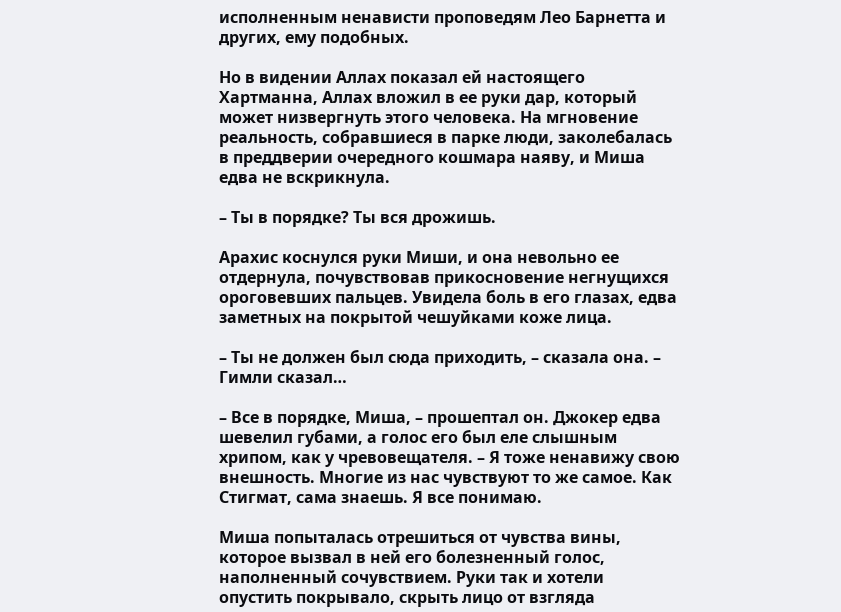исполненным ненависти проповедям Лео Барнетта и других, ему подобных.

Но в видении Аллах показал ей настоящего Хартманна, Аллах вложил в ее руки дар, который может низвергнуть этого человека. На мгновение реальность, собравшиеся в парке люди, заколебалась в преддверии очередного кошмара наяву, и Миша едва не вскрикнула.

– Ты в порядке? Ты вся дрожишь.

Арахис коснулся руки Миши, и она невольно ее отдернула, почувствовав прикосновение негнущихся ороговевших пальцев. Увидела боль в его глазах, едва заметных на покрытой чешуйками коже лица.

– Ты не должен был сюда приходить, – сказала она. – Гимли сказал…

– Все в порядке, Миша, – прошептал он. Джокер едва шевелил губами, а голос его был еле слышным хрипом, как у чревовещателя. – Я тоже ненавижу свою внешность. Многие из нас чувствуют то же самое. Как Стигмат, сама знаешь. Я все понимаю.

Миша попыталась отрешиться от чувства вины, которое вызвал в ней его болезненный голос, наполненный сочувствием. Руки так и хотели опустить покрывало, скрыть лицо от взгляда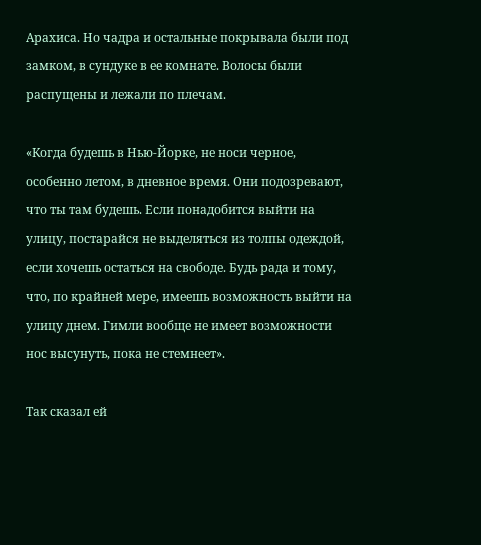Арахиса. Но чадра и остальные покрывала были под замком, в сундуке в ее комнате. Волосы были распущены и лежали по плечам.

«Когда будешь в Нью-Йорке, не носи черное, особенно летом, в дневное время. Они подозревают, что ты там будешь. Если понадобится выйти на улицу, постарайся не выделяться из толпы одеждой, если хочешь остаться на свободе. Будь рада и тому, что, по крайней мере, имеешь возможность выйти на улицу днем. Гимли вообще не имеет возможности нос высунуть, пока не стемнеет».

Так сказал ей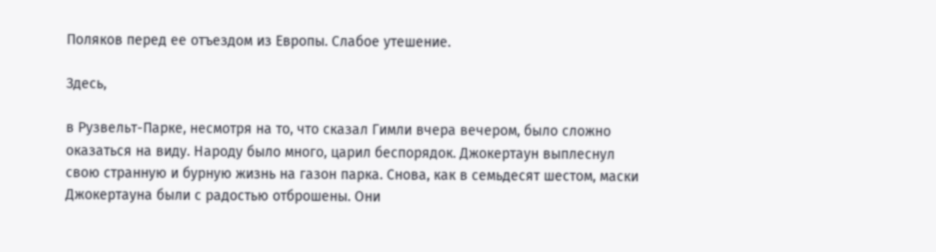Поляков перед ее отъездом из Европы. Слабое утешение.

Здесь,

в Рузвельт-Парке, несмотря на то, что сказал Гимли вчера вечером, было сложно оказаться на виду. Народу было много, царил беспорядок. Джокертаун выплеснул свою странную и бурную жизнь на газон парка. Снова, как в семьдесят шестом, маски Джокертауна были с радостью отброшены. Они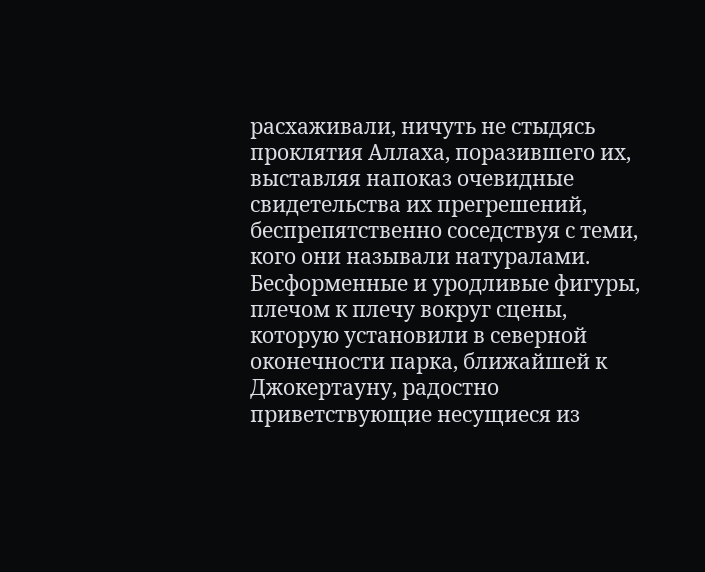расхаживали, ничуть не стыдясь проклятия Аллаха, поразившего их, выставляя напоказ очевидные свидетельства их прегрешений, беспрепятственно соседствуя с теми, кого они называли натуралами. Бесформенные и уродливые фигуры, плечом к плечу вокруг сцены, которую установили в северной оконечности парка, ближайшей к Джокертауну, радостно приветствующие несущиеся из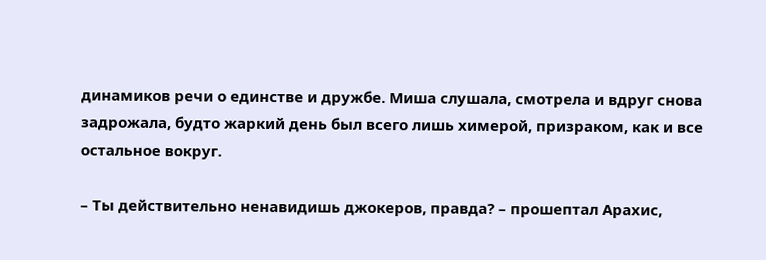динамиков речи о единстве и дружбе. Миша слушала, смотрела и вдруг снова задрожала, будто жаркий день был всего лишь химерой, призраком, как и все остальное вокруг.

– Ты действительно ненавидишь джокеров, правда? – прошептал Арахис,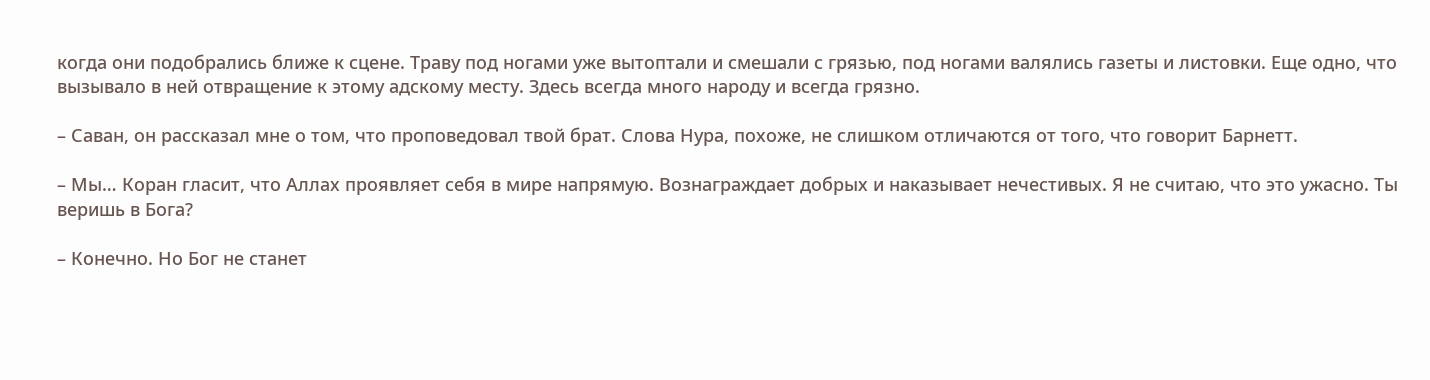когда они подобрались ближе к сцене. Траву под ногами уже вытоптали и смешали с грязью, под ногами валялись газеты и листовки. Еще одно, что вызывало в ней отвращение к этому адскому месту. Здесь всегда много народу и всегда грязно.

– Саван, он рассказал мне о том, что проповедовал твой брат. Слова Нура, похоже, не слишком отличаются от того, что говорит Барнетт.

– Мы… Коран гласит, что Аллах проявляет себя в мире напрямую. Вознаграждает добрых и наказывает нечестивых. Я не считаю, что это ужасно. Ты веришь в Бога?

– Конечно. Но Бог не станет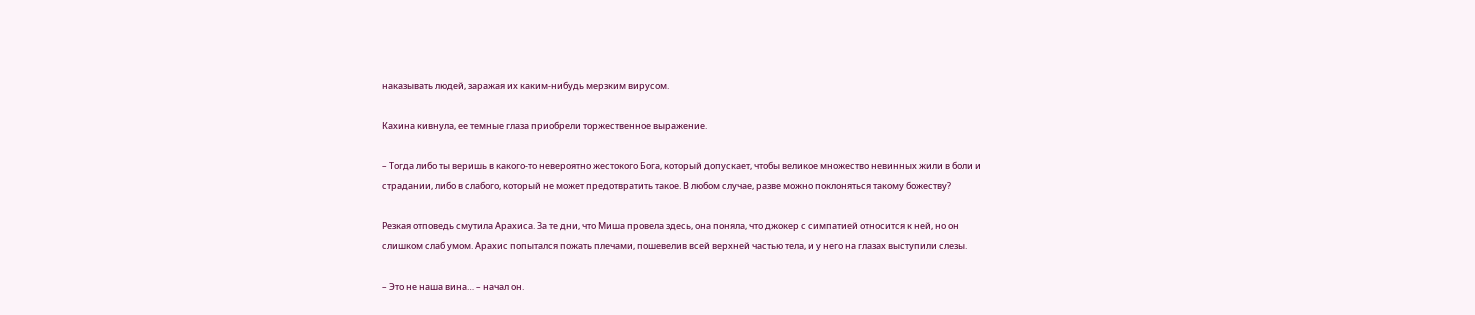наказывать людей, заражая их каким-нибудь мерзким вирусом.

Кахина кивнула, ее темные глаза приобрели торжественное выражение.

– Тогда либо ты веришь в какого-то невероятно жестокого Бога, который допускает, чтобы великое множество невинных жили в боли и страдании, либо в слабого, который не может предотвратить такое. В любом случае, разве можно поклоняться такому божеству?

Резкая отповедь смутила Арахиса. За те дни, что Миша провела здесь, она поняла, что джокер с симпатией относится к ней, но он слишком слаб умом. Арахис попытался пожать плечами, пошевелив всей верхней частью тела, и у него на глазах выступили слезы.

– Это не наша вина… – начал он.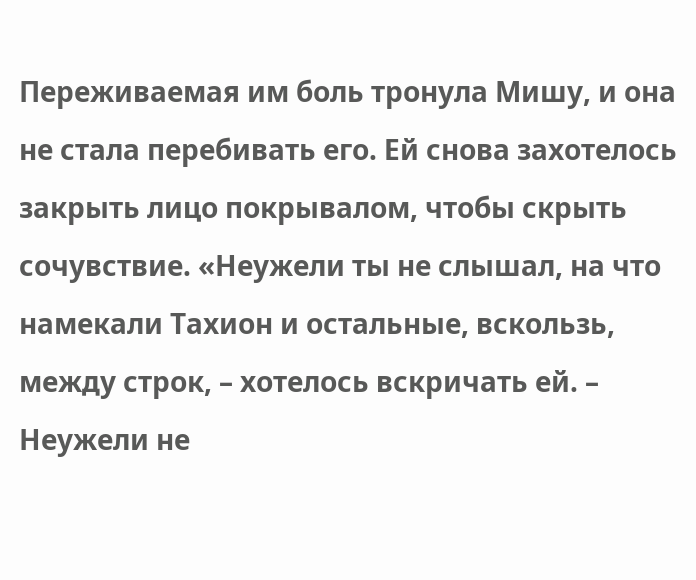Переживаемая им боль тронула Мишу, и она не стала перебивать его. Ей снова захотелось закрыть лицо покрывалом, чтобы скрыть сочувствие. «Неужели ты не слышал, на что намекали Тахион и остальные, вскользь, между строк, – хотелось вскричать ей. – Неужели не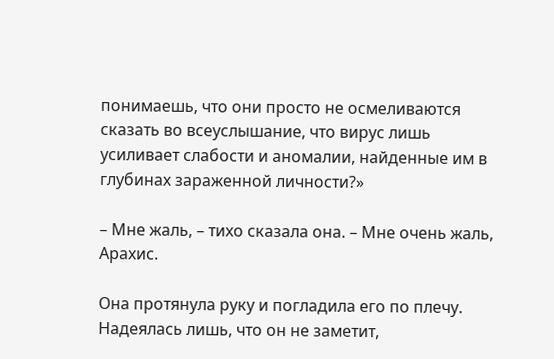понимаешь, что они просто не осмеливаются сказать во всеуслышание, что вирус лишь усиливает слабости и аномалии, найденные им в глубинах зараженной личности?»

– Мне жаль, – тихо сказала она. – Мне очень жаль, Арахис.

Она протянула руку и погладила его по плечу. Надеялась лишь, что он не заметит,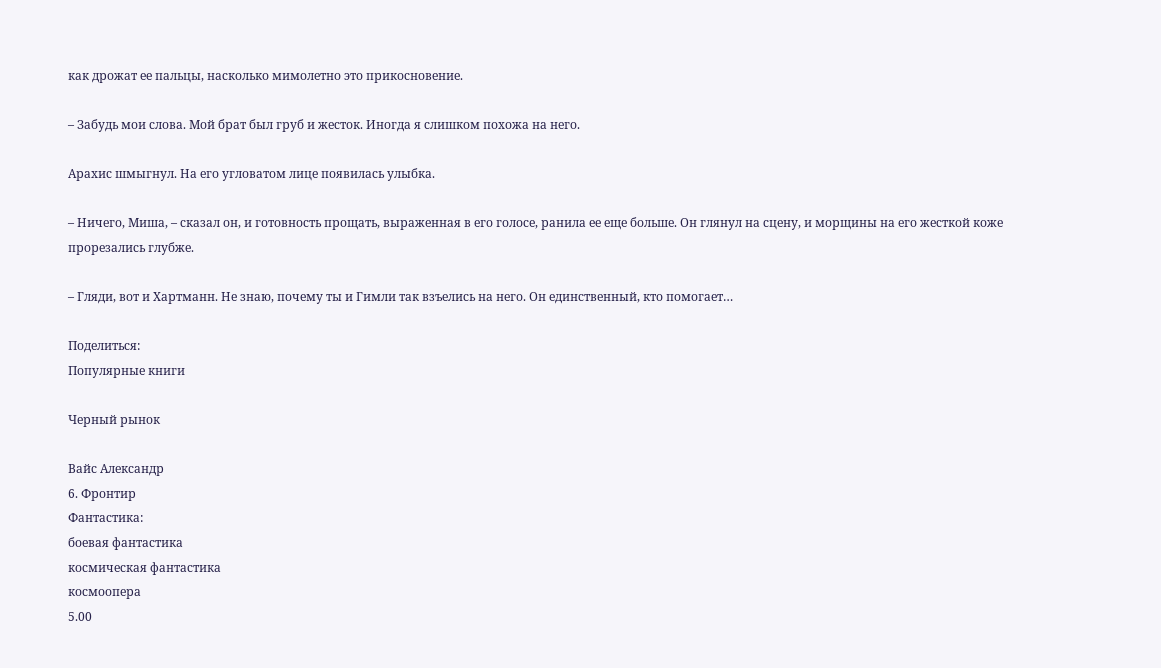как дрожат ее пальцы, насколько мимолетно это прикосновение.

– Забудь мои слова. Мой брат был груб и жесток. Иногда я слишком похожа на него.

Арахис шмыгнул. На его угловатом лице появилась улыбка.

– Ничего, Миша, – сказал он, и готовность прощать, выраженная в его голосе, ранила ее еще больше. Он глянул на сцену, и морщины на его жесткой коже прорезались глубже.

– Гляди, вот и Хартманн. Не знаю, почему ты и Гимли так взъелись на него. Он единственный, кто помогает…

Поделиться:
Популярные книги

Черный рынок

Вайс Александр
6. Фронтир
Фантастика:
боевая фантастика
космическая фантастика
космоопера
5.00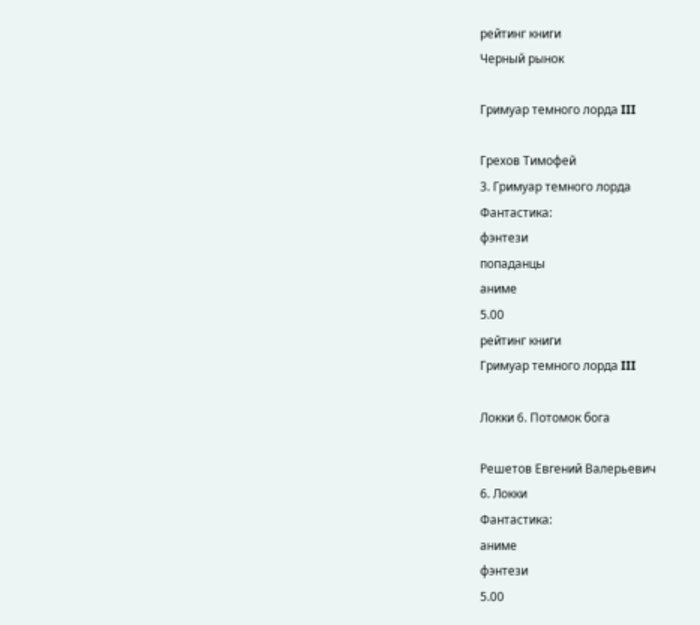рейтинг книги
Черный рынок

Гримуар темного лорда III

Грехов Тимофей
3. Гримуар темного лорда
Фантастика:
фэнтези
попаданцы
аниме
5.00
рейтинг книги
Гримуар темного лорда III

Локки 6. Потомок бога

Решетов Евгений Валерьевич
6. Локки
Фантастика:
аниме
фэнтези
5.00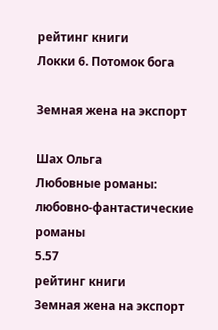рейтинг книги
Локки 6. Потомок бога

Земная жена на экспорт

Шах Ольга
Любовные романы:
любовно-фантастические романы
5.57
рейтинг книги
Земная жена на экспорт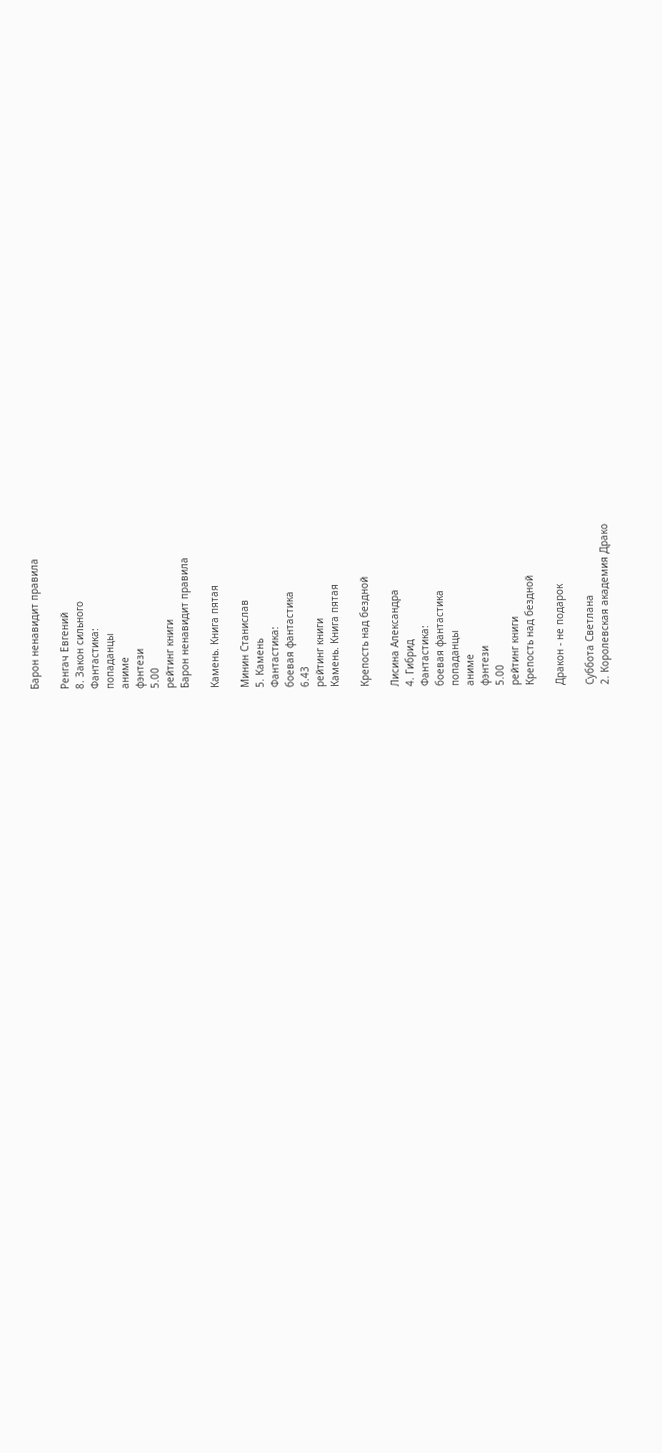Барон ненавидит правила

Ренгач Евгений
8. Закон сильного
Фантастика:
попаданцы
аниме
фэнтези
5.00
рейтинг книги
Барон ненавидит правила

Камень. Книга пятая

Минин Станислав
5. Камень
Фантастика:
боевая фантастика
6.43
рейтинг книги
Камень. Книга пятая

Крепость над бездной

Лисина Александра
4. Гибрид
Фантастика:
боевая фантастика
попаданцы
аниме
фэнтези
5.00
рейтинг книги
Крепость над бездной

Дракон - не подарок

Суббота Светлана
2. Королевская академия Драко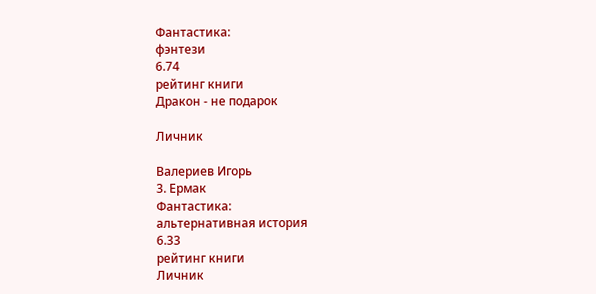Фантастика:
фэнтези
6.74
рейтинг книги
Дракон - не подарок

Личник

Валериев Игорь
3. Ермак
Фантастика:
альтернативная история
6.33
рейтинг книги
Личник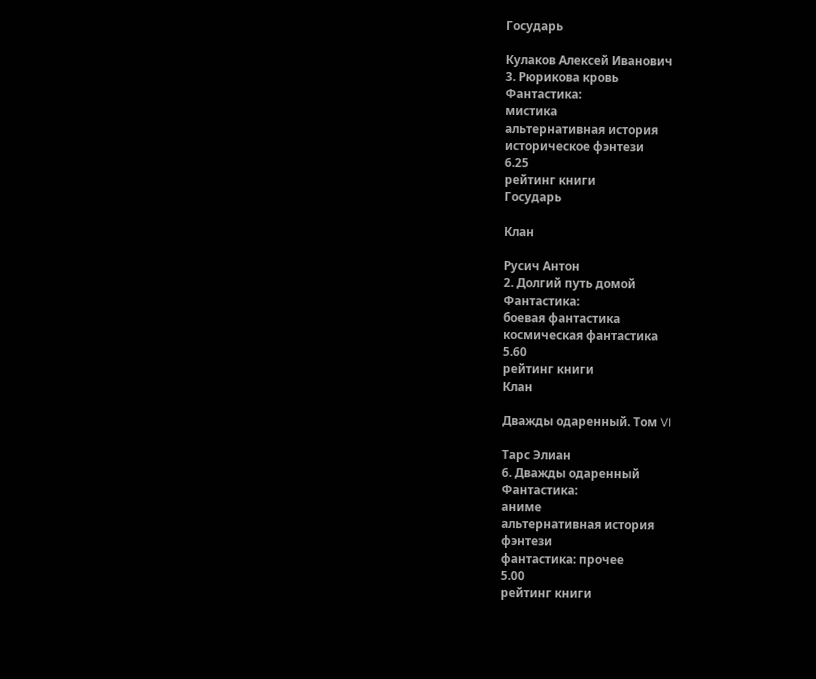Государь

Кулаков Алексей Иванович
3. Рюрикова кровь
Фантастика:
мистика
альтернативная история
историческое фэнтези
6.25
рейтинг книги
Государь

Клан

Русич Антон
2. Долгий путь домой
Фантастика:
боевая фантастика
космическая фантастика
5.60
рейтинг книги
Клан

Дважды одаренный. Том VI

Тарс Элиан
6. Дважды одаренный
Фантастика:
аниме
альтернативная история
фэнтези
фантастика: прочее
5.00
рейтинг книги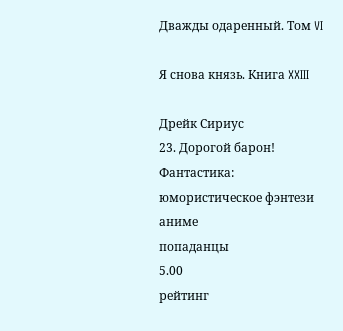Дважды одаренный. Том VI

Я снова князь. Книга XXIII

Дрейк Сириус
23. Дорогой барон!
Фантастика:
юмористическое фэнтези
аниме
попаданцы
5.00
рейтинг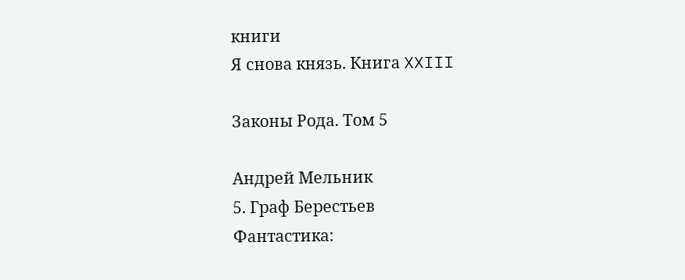книги
Я снова князь. Книга XXIII

Законы Рода. Том 5

Андрей Мельник
5. Граф Берестьев
Фантастика: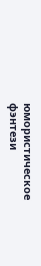юмористическое фэнтези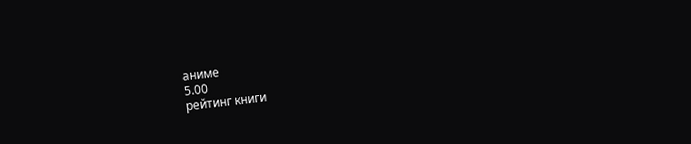аниме
5.00
рейтинг книги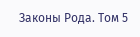Законы Рода. Том 5